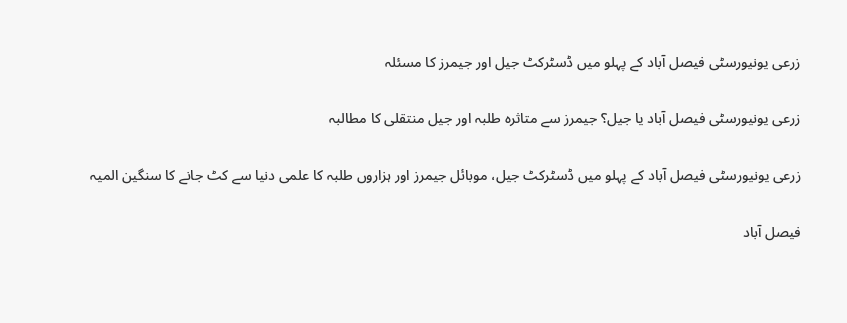زرعی یونیورسٹی فیصل آباد کے پہلو میں ڈسٹرکٹ جیل اور جیمرز کا مسئلہ

زرعی یونیورسٹی فیصل آباد یا جیل؟ جیمرز سے متاثرہ طلبہ اور جیل منتقلی کا مطالبہ

زرعی یونیورسٹی فیصل آباد کے پہلو میں ڈسٹرکٹ جیل، موبائل جیمرز اور ہزاروں طلبہ کا علمی دنیا سے کٹ جانے کا سنگین المیہ

فیصل آباد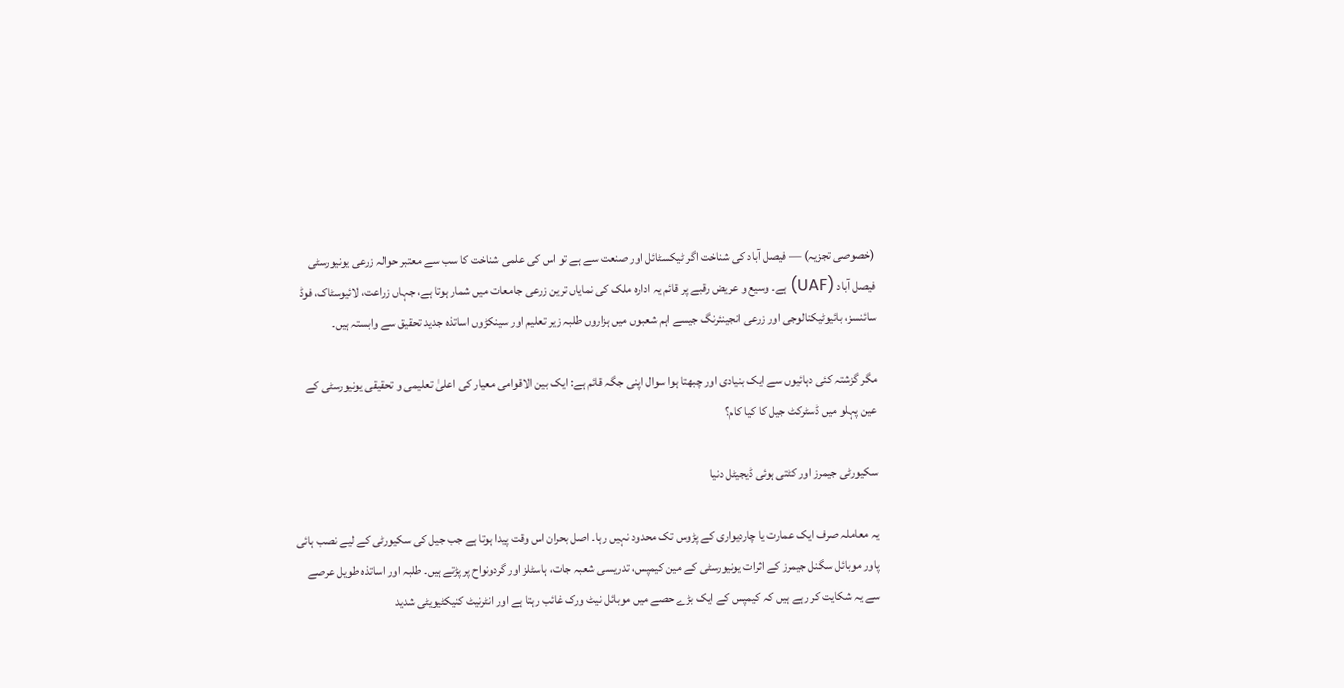(خصوصی تجزیہ) — فیصل آباد کی شناخت اگر ٹیکسٹائل اور صنعت سے ہے تو اس کی علمی شناخت کا سب سے معتبر حوالہ زرعی یونیورسٹی فیصل آباد (UAF) ہے۔ وسیع و عریض رقبے پر قائم یہ ادارہ ملک کی نمایاں ترین زرعی جامعات میں شمار ہوتا ہے، جہاں زراعت، لائیوسٹاک، فوڈ سائنسز، بائیوٹیکنالوجی اور زرعی انجینئرنگ جیسے اہم شعبوں میں ہزاروں طلبہ زیر تعلیم اور سینکڑوں اساتذہ جدید تحقیق سے وابستہ ہیں۔

مگر گزشتہ کئی دہائیوں سے ایک بنیادی اور چبھتا ہوا سوال اپنی جگہ قائم ہے: ایک بین الاقوامی معیار کی اعلیٰ تعلیمی و تحقیقی یونیورسٹی کے عین پہلو میں ڈسٹرکٹ جیل کا کیا کام؟

سکیورٹی جیمرز اور کٹتی ہوئی ڈیجیٹل دنیا

یہ معاملہ صرف ایک عمارت یا چاردیواری کے پڑوس تک محدود نہیں رہا۔ اصل بحران اس وقت پیدا ہوتا ہے جب جیل کی سکیورٹی کے لیے نصب ہائی پاور موبائل سگنل جیمرز کے اثرات یونیورسٹی کے مین کیمپس، تدریسی شعبہ جات، ہاسٹلز اور گردونواح پر پڑتے ہیں۔ طلبہ اور اساتذہ طویل عرصے سے یہ شکایت کر رہے ہیں کہ کیمپس کے ایک بڑے حصے میں موبائل نیٹ ورک غائب رہتا ہے اور انٹرنیٹ کنیکٹیویٹی شدید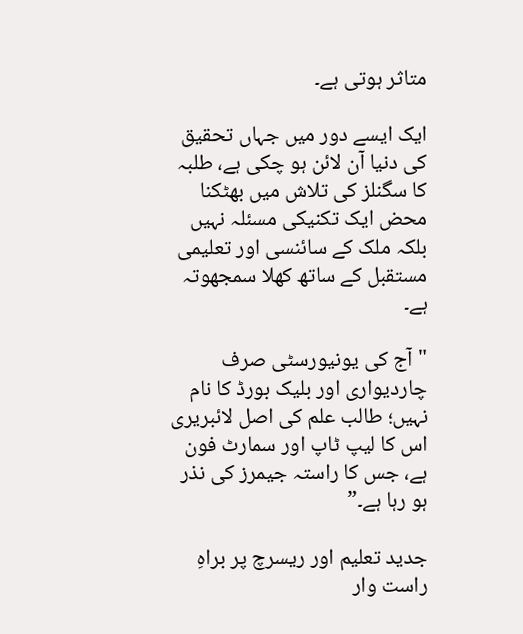متاثر ہوتی ہے۔

ایک ایسے دور میں جہاں تحقیق کی دنیا آن لائن ہو چکی ہے، طلبہ کا سگنلز کی تلاش میں بھٹکنا محض ایک تکنیکی مسئلہ نہیں بلکہ ملک کے سائنسی اور تعلیمی مستقبل کے ساتھ کھلا سمجھوتہ ہے۔

"آج کی یونیورسٹی صرف چاردیواری اور بلیک بورڈ کا نام نہیں؛ طالب علم کی اصل لائبریری اس کا لیپ ٹاپ اور سمارٹ فون ہے، جس کا راستہ جیمرز کی نذر ہو رہا ہے۔”

جدید تعلیم اور ریسرچ پر براہِ راست وار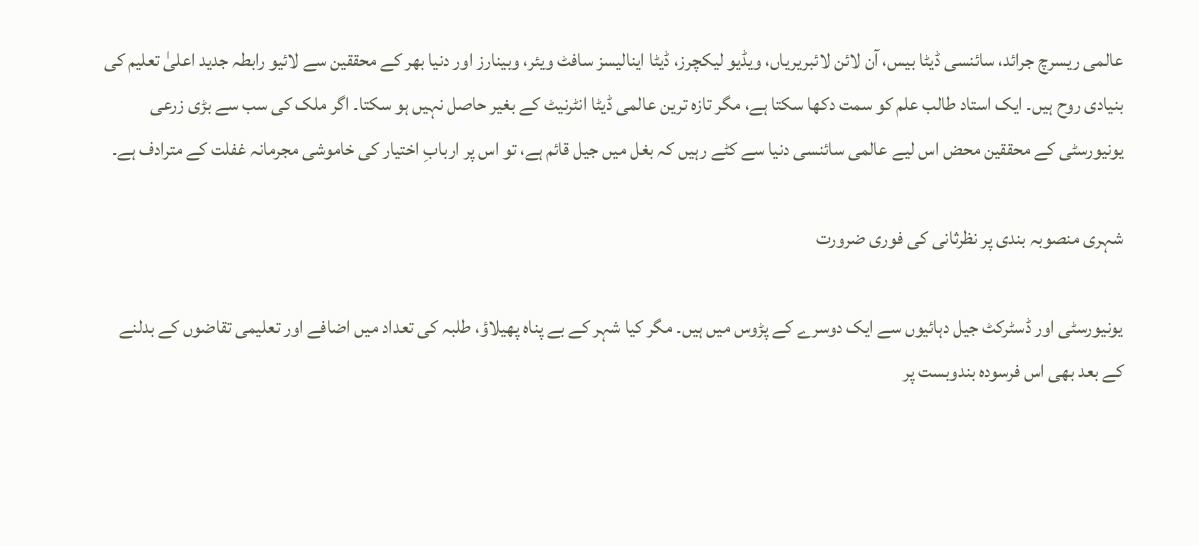عالمی ریسرچ جرائد، سائنسی ڈیٹا بیس، آن لائن لائبریریاں، ویڈیو لیکچرز، ڈیٹا اینالیسز سافٹ ویئر، وبینارز اور دنیا بھر کے محققین سے لائیو رابطہ جدید اعلیٰ تعلیم کی بنیادی روح ہیں۔ ایک استاد طالب علم کو سمت دکھا سکتا ہے، مگر تازہ ترین عالمی ڈیٹا انٹرنیٹ کے بغیر حاصل نہیں ہو سکتا۔ اگر ملک کی سب سے بڑی زرعی یونیورسٹی کے محققین محض اس لیے عالمی سائنسی دنیا سے کٹے رہیں کہ بغل میں جیل قائم ہے، تو اس پر اربابِ اختیار کی خاموشی مجرمانہ غفلت کے مترادف ہے۔

شہری منصوبہ بندی پر نظرثانی کی فوری ضرورت

یونیورسٹی اور ڈسٹرکٹ جیل دہائیوں سے ایک دوسرے کے پڑوس میں ہیں۔ مگر کیا شہر کے بے پناہ پھیلاؤ، طلبہ کی تعداد میں اضافے اور تعلیمی تقاضوں کے بدلنے کے بعد بھی اس فرسودہ بندوبست پر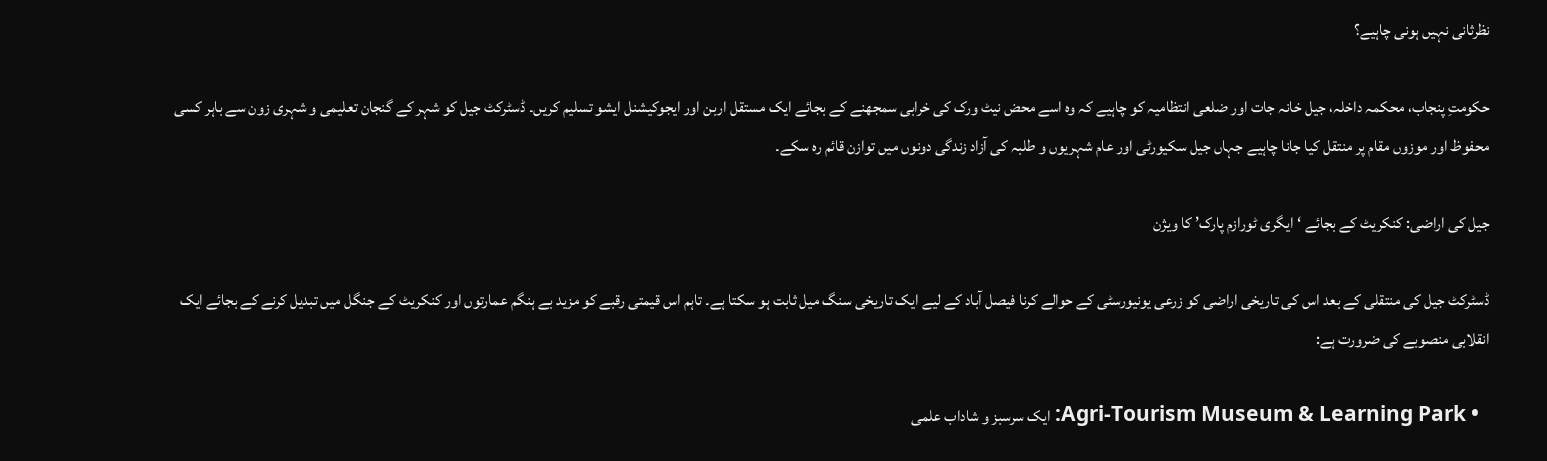نظرثانی نہیں ہونی چاہیے؟

حکومتِ پنجاب، محکمہ داخلہ، جیل خانہ جات اور ضلعی انتظامیہ کو چاہیے کہ وہ اسے محض نیٹ ورک کی خرابی سمجھنے کے بجائے ایک مستقل اربن اور ایجوکیشنل ایشو تسلیم کریں۔ ڈسٹرکٹ جیل کو شہر کے گنجان تعلیمی و شہری زون سے باہر کسی محفوظ اور موزوں مقام پر منتقل کیا جانا چاہیے جہاں جیل سکیورٹی اور عام شہریوں و طلبہ کی آزاد زندگی دونوں میں توازن قائم رہ سکے۔

جیل کی اراضی: کنکریٹ کے بجائے ‘ایگری ٹورازم پارک’ کا ویژن

ڈسٹرکٹ جیل کی منتقلی کے بعد اس کی تاریخی اراضی کو زرعی یونیورسٹی کے حوالے کرنا فیصل آباد کے لیے ایک تاریخی سنگ میل ثابت ہو سکتا ہے۔ تاہم اس قیمتی رقبے کو مزید بے ہنگم عمارتوں اور کنکریٹ کے جنگل میں تبدیل کرنے کے بجائے ایک انقلابی منصوبے کی ضرورت ہے:

  • Agri-Tourism Museum & Learning Park: ایک سرسبز و شاداب علمی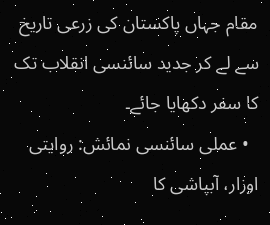مقام جہاں پاکستان کی زرعی تاریخ سے لے کر جدید سائنسی انقلاب تک کا سفر دکھایا جائے۔
  • عملی سائنسی نمائش: روایتی اوزار، آبپاشی کا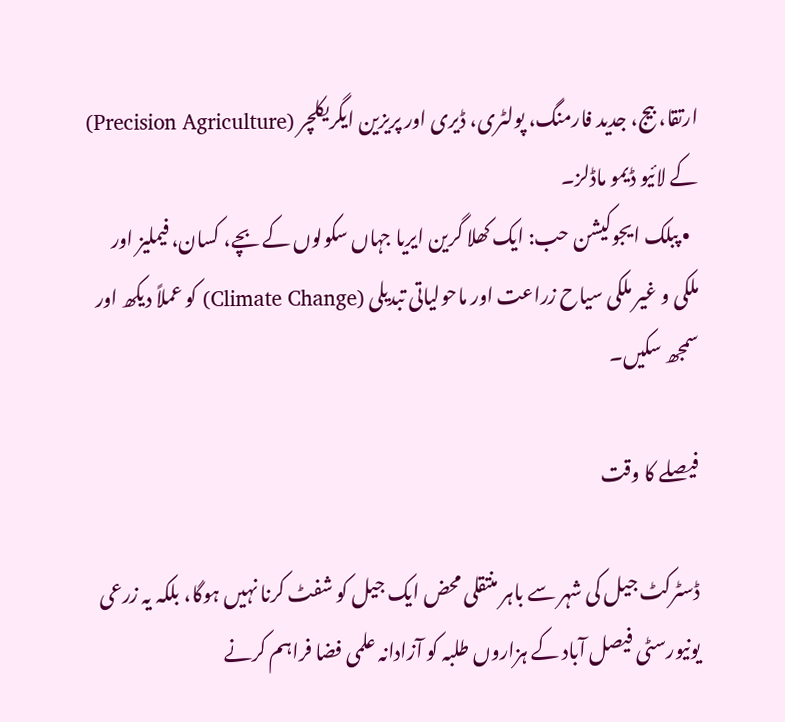ارتقا، بیج، جدید فارمنگ، پولٹری، ڈیری اور پریزین ایگریکلچر (Precision Agriculture) کے لائیو ڈیمو ماڈلز۔
  • پبلک ایجوکیشن حب: ایک کھلا گرین ایریا جہاں سکولوں کے بچے، کسان، فیملیز اور ملکی و غیر ملکی سیاح زراعت اور ماحولیاتی تبدیلی (Climate Change) کو عملاً دیکھ اور سمجھ سکیں۔

فیصلے کا وقت

ڈسٹرکٹ جیل کی شہر سے باہر منتقلی محض ایک جیل کو شفٹ کرنا نہیں ہوگا، بلکہ یہ زرعی یونیورسٹی فیصل آباد کے ہزاروں طلبہ کو آزادانہ علمی فضا فراہم کرنے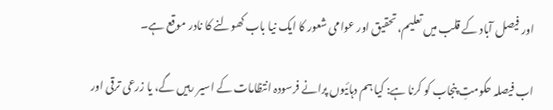اور فیصل آباد کے قلب میں تعلیم، تحقیق اور عوامی شعور کا ایک نیا باب کھولنے کا نادر موقع ہے۔

اب فیصلہ حکومتِ پنجاب کو کرنا ہے: کیا ہم دہائیوں پرانے فرسودہ انتظامات کے اسیر رہیں گے، یا زرعی ترقی اور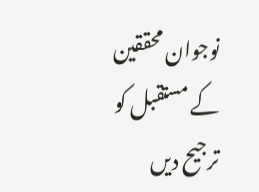نوجوان محققین کے مستقبل کو ترجیح دیں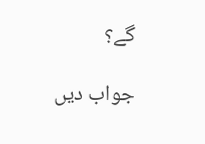گے؟

جواب دیں